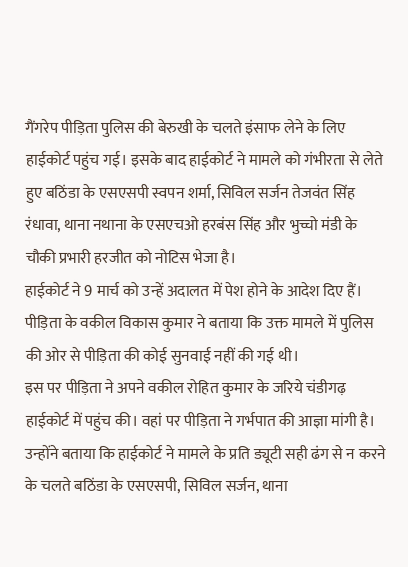गैंगरेप पीड़िता पुलिस की बेरुखी के चलते इंसाफ लेने के लिए हाईकोर्ट पहुंच गई। इसके बाद हाईकोर्ट ने मामले को गंभीरता से लेते हुए बठिंडा के एसएसपी स्वपन शर्मा, सिविल सर्जन तेजवंत सिंह रंधावा, थाना नथाना के एसएचओ हरबंस सिंह और भुच्चो मंडी के चौकी प्रभारी हरजीत को नोटिस भेजा है।
हाईकोर्ट ने 9 मार्च को उन्हें अदालत में पेश होने के आदेश दिए हैं। पीड़िता के वकील विकास कुमार ने बताया कि उक्त मामले में पुलिस की ओर से पीड़िता की कोई सुनवाई नहीं की गई थी।
इस पर पीड़िता ने अपने वकील रोहित कुमार के जरिये चंडीगढ़ हाईकोर्ट में पहुंच की। वहां पर पीड़िता ने गर्भपात की आज्ञा मांगी है। उन्होंने बताया कि हाईकोर्ट ने मामले के प्रति ड्यूटी सही ढंग से न करने के चलते बठिंडा के एसएसपी, सिविल सर्जन, थाना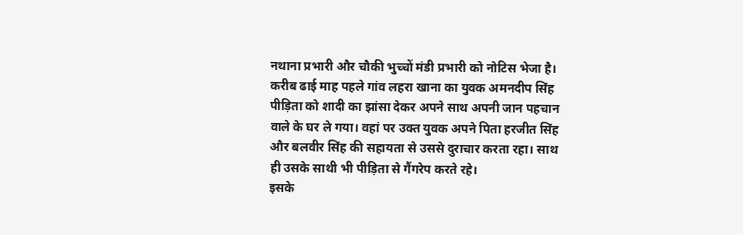नथाना प्रभारी और चौकी भुच्चों मंडी प्रभारी को नोटिस भेजा है।
करीब ढाई माह पहले गांव लहरा खाना का युवक अमनदीप सिंह पीड़िता को शादी का झांसा देकर अपने साथ अपनी जान पहचान वाले के घर ले गया। वहां पर उक्त युवक अपने पिता हरजीत सिंह और बलवीर सिंह की सहायता से उससे दुराचार करता रहा। साथ ही उसके साथी भी पीड़िता से गैंगरेप करते रहे।
इसके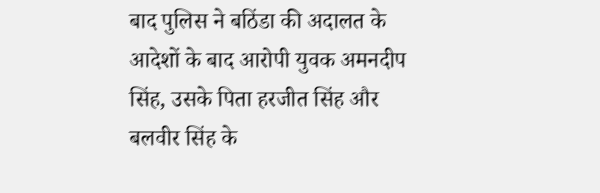बाद पुलिस ने बठिंडा की अदालत के आदेशों के बाद आरोपी युवक अमनदीप सिंह, उसके पिता हरजीत सिंह और बलवीर सिंह के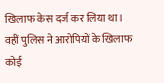खिलाफ केस दर्ज कर लिया था। वहीं पुलिस ने आरोपियों के खिलाफ कोई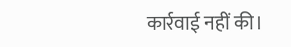कार्रवाई नहीं की।